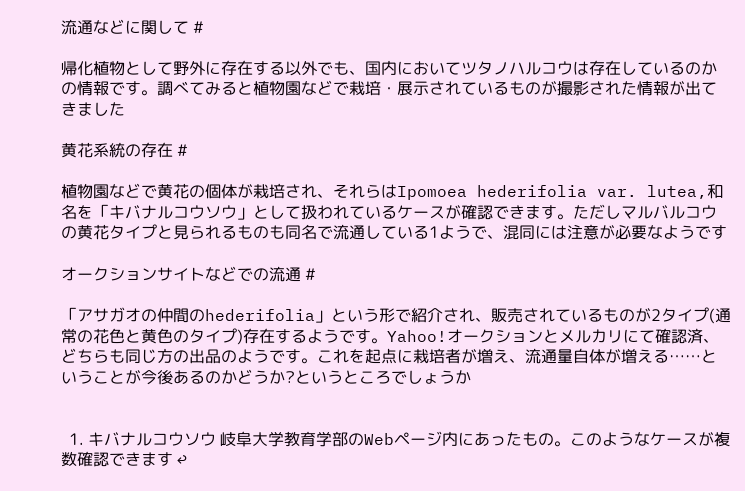流通などに関して #

帰化植物として野外に存在する以外でも、国内においてツタノハルコウは存在しているのかの情報です。調べてみると植物園などで栽培・展示されているものが撮影された情報が出てきました

黄花系統の存在 #

植物園などで黄花の個体が栽培され、それらはIpomoea hederifolia var. lutea,和名を「キバナルコウソウ」として扱われているケースが確認できます。ただしマルバルコウの黄花タイプと見られるものも同名で流通している1ようで、混同には注意が必要なようです

オークションサイトなどでの流通 #

「アサガオの仲間のhederifolia」という形で紹介され、販売されているものが2タイプ(通常の花色と黄色のタイプ)存在するようです。Yahoo!オークションとメルカリにて確認済、どちらも同じ方の出品のようです。これを起点に栽培者が増え、流通量自体が増える……ということが今後あるのかどうか?というところでしょうか


  1. キバナルコウソウ 岐阜大学教育学部のWebページ内にあったもの。このようなケースが複数確認できます ↩